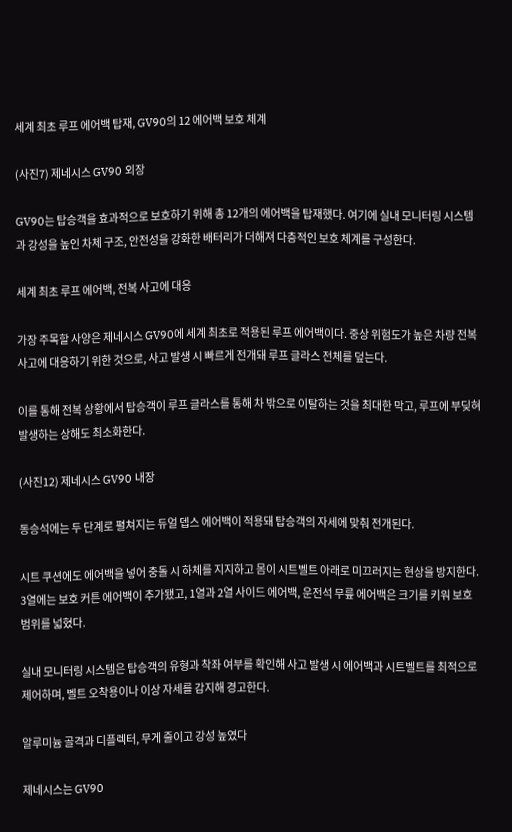세계 최초 루프 에어백 탑재, GV90의 12 에어백 보호 체계

(사진7) 제네시스 GV90 외장

GV90는 탑승객을 효과적으로 보호하기 위해 총 12개의 에어백을 탑재했다. 여기에 실내 모니터링 시스템과 강성을 높인 차체 구조, 안전성을 강화한 배터리가 더해져 다층적인 보호 체계를 구성한다.

세계 최초 루프 에어백, 전복 사고에 대응

가장 주목할 사양은 제네시스 GV90에 세계 최초로 적용된 루프 에어백이다. 중상 위험도가 높은 차량 전복 사고에 대응하기 위한 것으로, 사고 발생 시 빠르게 전개돼 루프 글라스 전체를 덮는다.

이를 통해 전복 상황에서 탑승객이 루프 글라스를 통해 차 밖으로 이탈하는 것을 최대한 막고, 루프에 부딪혀 발생하는 상해도 최소화한다.

(사진12) 제네시스 GV90 내장

동승석에는 두 단계로 펼쳐지는 듀얼 뎁스 에어백이 적용돼 탑승객의 자세에 맞춰 전개된다.

시트 쿠션에도 에어백을 넣어 충돌 시 하체를 지지하고 몸이 시트벨트 아래로 미끄러지는 현상을 방지한다. 3열에는 보호 커튼 에어백이 추가됐고, 1열과 2열 사이드 에어백, 운전석 무릎 에어백은 크기를 키워 보호 범위를 넓혔다.

실내 모니터링 시스템은 탑승객의 유형과 착좌 여부를 확인해 사고 발생 시 에어백과 시트벨트를 최적으로 제어하며, 벨트 오착용이나 이상 자세를 감지해 경고한다.

알루미늄 골격과 디플렉터, 무게 줄이고 강성 높였다

제네시스는 GV90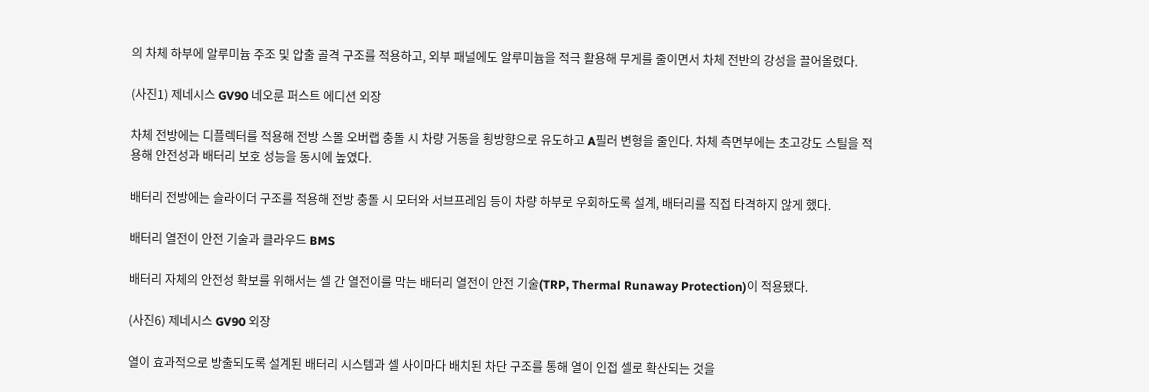의 차체 하부에 알루미늄 주조 및 압출 골격 구조를 적용하고, 외부 패널에도 알루미늄을 적극 활용해 무게를 줄이면서 차체 전반의 강성을 끌어올렸다.

(사진1) 제네시스 GV90 네오룬 퍼스트 에디션 외장

차체 전방에는 디플렉터를 적용해 전방 스몰 오버랩 충돌 시 차량 거동을 횡방향으로 유도하고 A필러 변형을 줄인다. 차체 측면부에는 초고강도 스틸을 적용해 안전성과 배터리 보호 성능을 동시에 높였다.

배터리 전방에는 슬라이더 구조를 적용해 전방 충돌 시 모터와 서브프레임 등이 차량 하부로 우회하도록 설계, 배터리를 직접 타격하지 않게 했다.

배터리 열전이 안전 기술과 클라우드 BMS

배터리 자체의 안전성 확보를 위해서는 셀 간 열전이를 막는 배터리 열전이 안전 기술(TRP, Thermal Runaway Protection)이 적용됐다.

(사진6) 제네시스 GV90 외장

열이 효과적으로 방출되도록 설계된 배터리 시스템과 셀 사이마다 배치된 차단 구조를 통해 열이 인접 셀로 확산되는 것을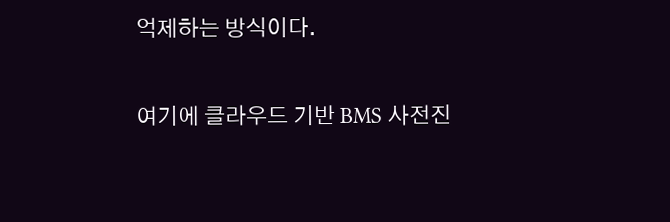억제하는 방식이다.

여기에 클라우드 기반 BMS 사전진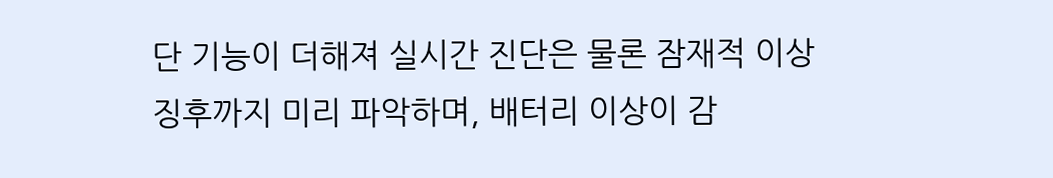단 기능이 더해져 실시간 진단은 물론 잠재적 이상 징후까지 미리 파악하며, 배터리 이상이 감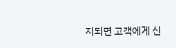지되면 고객에게 신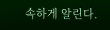속하게 알린다.